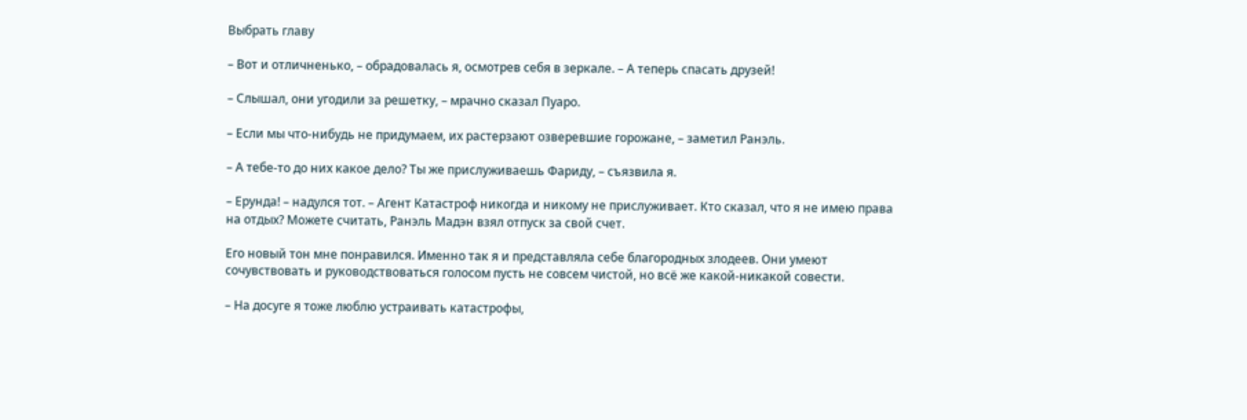Выбрать главу

– Вот и отличненько, – обрадовалась я, осмотрев себя в зеркале. – А теперь спасать друзей!

– Слышал, они угодили за решетку, – мрачно сказал Пуаро.

– Если мы что-нибудь не придумаем, их растерзают озверевшие горожане, – заметил Ранэль.

– А тебе-то до них какое дело? Ты же прислуживаешь Фариду, – съязвила я.

– Ерунда! – надулся тот. – Агент Катастроф никогда и никому не прислуживает. Кто сказал, что я не имею права на отдых? Можете считать, Ранэль Мадэн взял отпуск за свой счет.

Его новый тон мне понравился. Именно так я и представляла себе благородных злодеев. Они умеют сочувствовать и руководствоваться голосом пусть не совсем чистой, но всё же какой-никакой совести.

– На досуге я тоже люблю устраивать катастрофы,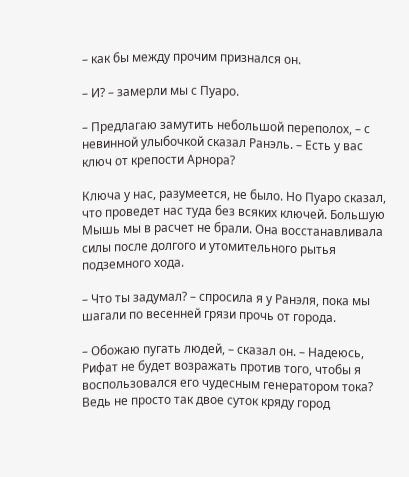– как бы между прочим признался он.

– И? – замерли мы с Пуаро.

– Предлагаю замутить небольшой переполох, – с невинной улыбочкой сказал Ранэль. – Есть у вас ключ от крепости Арнора?

Ключа у нас, разумеется, не было. Но Пуаро сказал, что проведет нас туда без всяких ключей. Большую Мышь мы в расчет не брали. Она восстанавливала силы после долгого и утомительного рытья подземного хода.

– Что ты задумал? – спросила я у Ранэля, пока мы шагали по весенней грязи прочь от города.

– Обожаю пугать людей, – сказал он. – Надеюсь, Рифат не будет возражать против того, чтобы я воспользовался его чудесным генератором тока? Ведь не просто так двое суток кряду город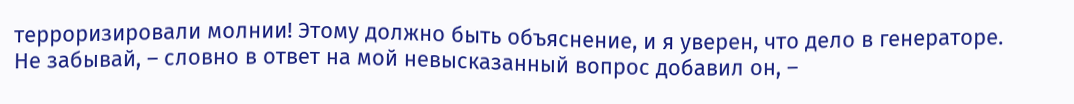терроризировали молнии! Этому должно быть объяснение, и я уверен, что дело в генераторе. Не забывай, – словно в ответ на мой невысказанный вопрос добавил он, –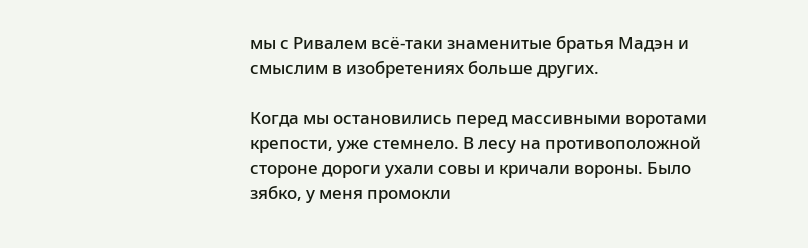мы с Ривалем всё-таки знаменитые братья Мадэн и смыслим в изобретениях больше других.

Когда мы остановились перед массивными воротами крепости, уже стемнело. В лесу на противоположной стороне дороги ухали совы и кричали вороны. Было зябко, у меня промокли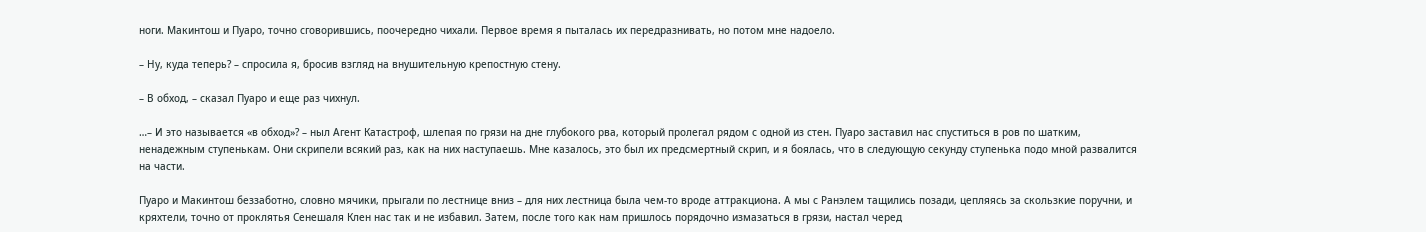ноги. Макинтош и Пуаро, точно сговорившись, поочередно чихали. Первое время я пыталась их передразнивать, но потом мне надоело.

– Ну, куда теперь? – спросила я, бросив взгляд на внушительную крепостную стену.

– В обход, – сказал Пуаро и еще раз чихнул.

…– И это называется «в обход»? – ныл Агент Катастроф, шлепая по грязи на дне глубокого рва, который пролегал рядом с одной из стен. Пуаро заставил нас спуститься в ров по шатким, ненадежным ступенькам. Они скрипели всякий раз, как на них наступаешь. Мне казалось, это был их предсмертный скрип, и я боялась, что в следующую секунду ступенька подо мной развалится на части.

Пуаро и Макинтош беззаботно, словно мячики, прыгали по лестнице вниз – для них лестница была чем-то вроде аттракциона. А мы с Ранэлем тащились позади, цепляясь за скользкие поручни, и кряхтели, точно от проклятья Сенешаля Клен нас так и не избавил. Затем, после того как нам пришлось порядочно измазаться в грязи, настал черед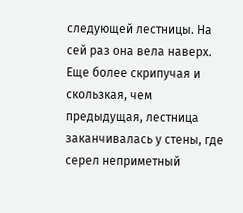следующей лестницы. На сей раз она вела наверх. Еще более скрипучая и скользкая, чем предыдущая, лестница заканчивалась у стены, где серел неприметный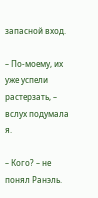запасной вход.

– По-моему, их уже успели растерзать, – вслух подумала я.

– Кого? – не понял Ранэль.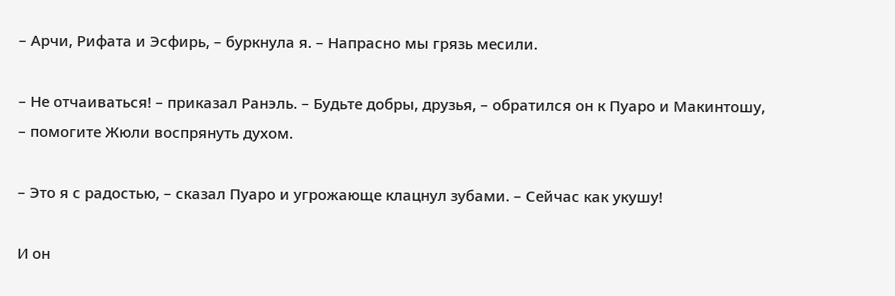– Арчи, Рифата и Эсфирь, – буркнула я. – Напрасно мы грязь месили.

– Не отчаиваться! – приказал Ранэль. – Будьте добры, друзья, – обратился он к Пуаро и Макинтошу, – помогите Жюли воспрянуть духом.

– Это я с радостью, – сказал Пуаро и угрожающе клацнул зубами. – Сейчас как укушу!

И он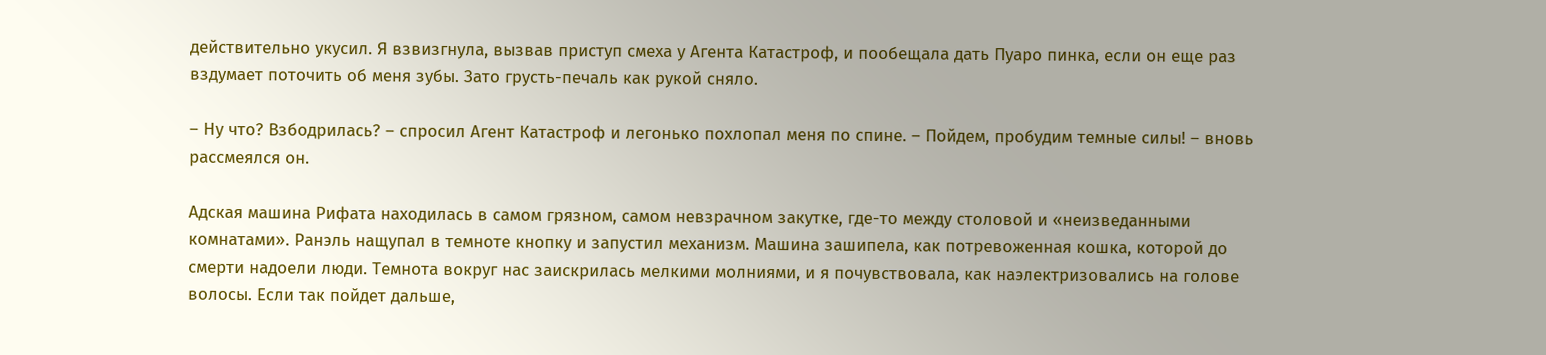действительно укусил. Я взвизгнула, вызвав приступ смеха у Агента Катастроф, и пообещала дать Пуаро пинка, если он еще раз вздумает поточить об меня зубы. Зато грусть-печаль как рукой сняло.

– Ну что? Взбодрилась? – спросил Агент Катастроф и легонько похлопал меня по спине. – Пойдем, пробудим темные силы! – вновь рассмеялся он.

Адская машина Рифата находилась в самом грязном, самом невзрачном закутке, где-то между столовой и «неизведанными комнатами». Ранэль нащупал в темноте кнопку и запустил механизм. Машина зашипела, как потревоженная кошка, которой до смерти надоели люди. Темнота вокруг нас заискрилась мелкими молниями, и я почувствовала, как наэлектризовались на голове волосы. Если так пойдет дальше,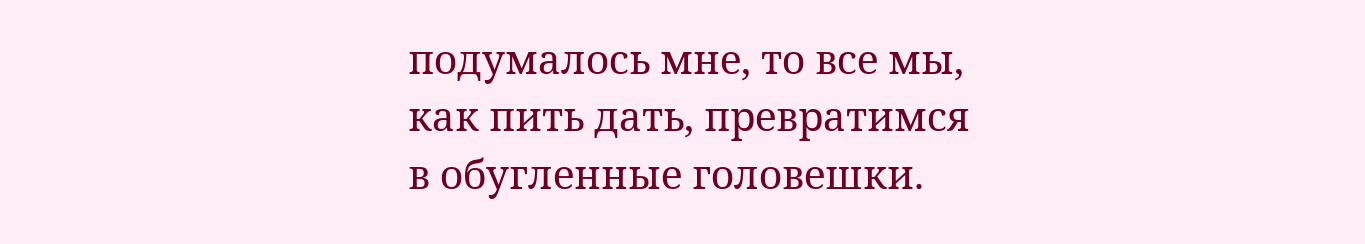подумалось мне, то все мы, как пить дать, превратимся в обугленные головешки.